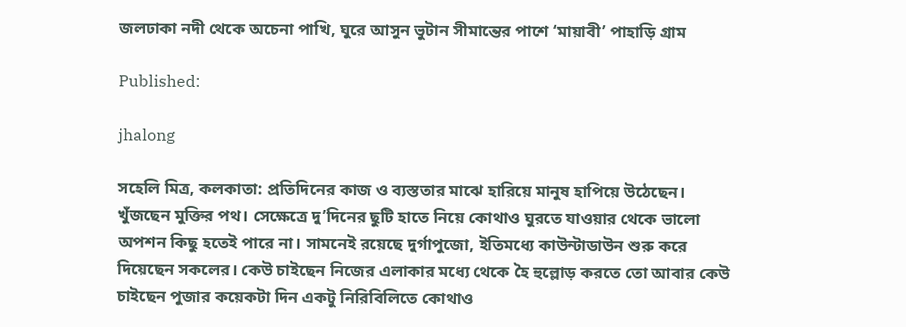জলঢাকা নদী থেকে অচেনা পাখি, ঘুরে আসুন ভুটান সীমান্তের পাশে ‘মায়াবী’ পাহাড়ি গ্রাম

Published:

jhalong

সহেলি মিত্র, কলকাতা: প্রতিদিনের কাজ ও ব্যস্ততার মাঝে হারিয়ে মানুষ হাপিয়ে উঠেছেন। খুঁজছেন মুক্তির পথ। সেক্ষেত্রে দু’দিনের ছুটি হাতে নিয়ে কোথাও ঘুরতে যাওয়ার থেকে ভালো অপশন কিছু হতেই পারে না। সামনেই রয়েছে দুর্গাপুজো, ইতিমধ্যে কাউন্টাডাউন শুরু করে দিয়েছেন সকলের। কেউ চাইছেন নিজের এলাকার মধ্যে থেকে হৈ হুল্লোড় করতে তো আবার কেউ চাইছেন পুজার কয়েকটা দিন একটু নিরিবিলিতে কোথাও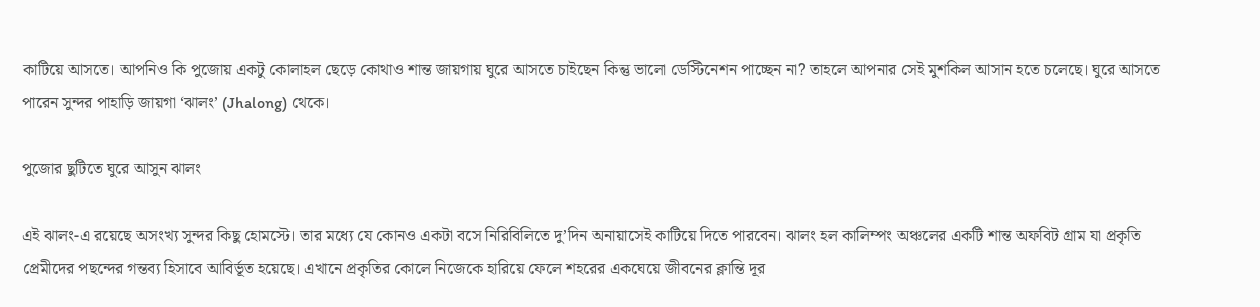কাটিয়ে আসতে। আপনিও কি পুজোয় একটু কোলাহল ছেড়ে কোথাও শান্ত জায়গায় ঘুরে আসতে চাইছেন কিন্তু ভালো ডেস্টিনেশন পাচ্ছেন না? তাহলে আপনার সেই মুশকিল আসান হতে চলেছে। ঘুরে আসতে পারেন সুন্দর পাহাড়ি জায়গা ‘ঝালং’ (Jhalong) থেকে।

পুজোর ছুটিতে ঘুরে আসুন ঝালং

এই ঝালং-এ রয়েছে অসংখ্য সুন্দর কিছু হোমস্টে। তার মধ্যে যে কোনও একটা বসে নিরিবিলিতে দু’দিন অনায়াসেই কাটিয়ে দিতে পারবেন। ঝালং হল কালিম্পং অঞ্চলের একটি শান্ত অফবিট গ্রাম যা প্রকৃতি প্রেমীদের পছন্দের গন্তব্য হিসাবে আবির্ভূত হয়েছে। এখানে প্রকৃতির কোলে নিজেকে হারিয়ে ফেলে শহরের একঘেয়ে জীবনের ক্লান্তি দূর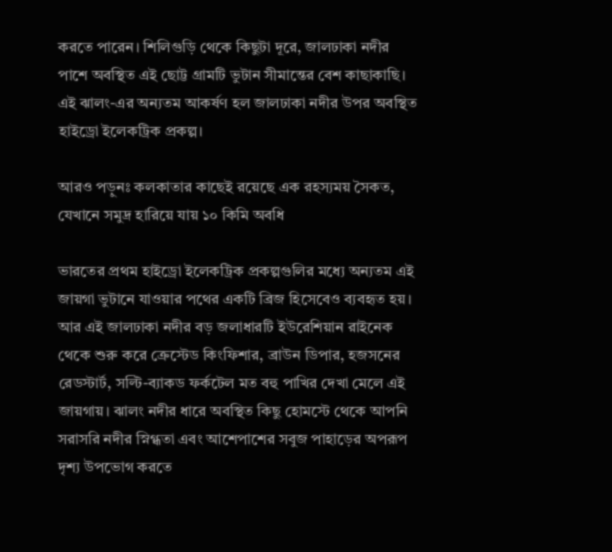করতে পারেন। শিলিগুড়ি থেকে কিছুটা দূরে, জালঢাকা নদীর পাশে অবস্থিত এই ছোট্ট গ্রামটি ভুটান সীমান্তের বেশ কাছাকাছি। এই ঝালং-এর অন্যতম আকর্ষণ হল জালঢাকা নদীর উপর অবস্থিত হাইড্রো ইলেকট্রিক প্রকল্প।

আরও পড়ুনঃ কলকাতার কাছেই রয়েছে এক রহস্যময় সৈকত, যেখানে সমুদ্র হারিয়ে যায় ১০ কিমি অবধি

ভারতের প্রথম হাইড্রো ইলেকট্রিক প্রকল্পগুলির মধ্যে অন্যতম এই জায়গা ভুটানে যাওয়ার পথের একটি ব্রিজ হিসেবেও ব্যবহৃত হয়। আর এই জালঢাকা নদীর বড় জলাধারটি ইউরেশিয়ান রাইনেক থেকে শুরু করে ক্রেস্টেড কিংফিশার, ব্রাউন ডিপার, হজসনের রেডস্টার্ট, সল্টি-ব্যাকড ফর্কটেল মত বহু পাখির দেখা মেলে এই জায়গায়। ঝালং নদীর ধারে অবস্থিত কিছু হোমস্টে থেকে আপনি সরাসরি নদীর স্নিগ্ধতা এবং আশেপাশের সবুজ পাহাড়ের অপরূপ দৃশ্য উপভোগ করতে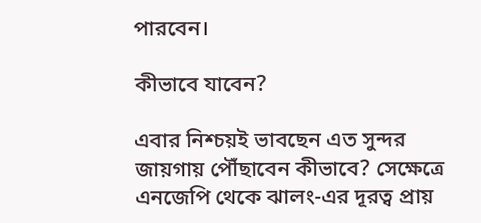পারবেন।

কীভাবে যাবেন?

এবার নিশ্চয়ই ভাবছেন এত সুন্দর জায়গায় পৌঁছাবেন কীভাবে? সেক্ষেত্রে এনজেপি থেকে ঝালং-এর দূরত্ব প্রায়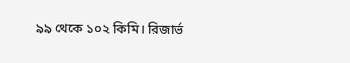৯৯ থেকে ১০২ কিমি। রিজার্ভ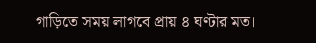গাড়িতে সময় লাগবে প্রায় ৪ ঘণ্টার মত।